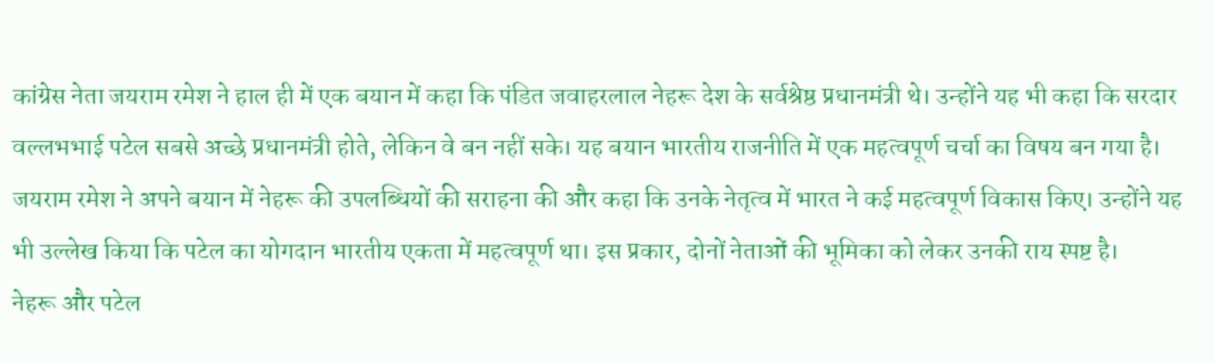कांग्रेस नेता जयराम रमेश ने हाल ही में एक बयान में कहा कि पंडित जवाहरलाल नेहरू देश के सर्वश्रेष्ठ प्रधानमंत्री थे। उन्होंने यह भी कहा कि सरदार वल्लभभाई पटेल सबसे अच्छे प्रधानमंत्री होते, लेकिन वे बन नहीं सके। यह बयान भारतीय राजनीति में एक महत्वपूर्ण चर्चा का विषय बन गया है।
जयराम रमेश ने अपने बयान में नेहरू की उपलब्धियों की सराहना की और कहा कि उनके नेतृत्व में भारत ने कई महत्वपूर्ण विकास किए। उन्होंने यह भी उल्लेख किया कि पटेल का योगदान भारतीय एकता में महत्वपूर्ण था। इस प्रकार, दोनों नेताओं की भूमिका को लेकर उनकी राय स्पष्ट है।
नेहरू और पटेल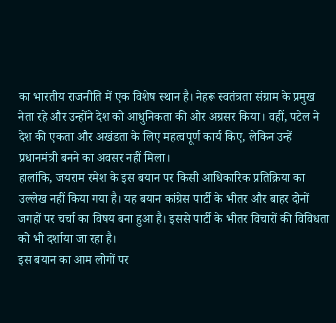का भारतीय राजनीति में एक विशेष स्थान है। नेहरू स्वतंत्रता संग्राम के प्रमुख नेता रहे और उन्होंने देश को आधुनिकता की ओर अग्रसर किया। वहीं, पटेल ने देश की एकता और अखंडता के लिए महत्वपूर्ण कार्य किए, लेकिन उन्हें प्रधानमंत्री बनने का अवसर नहीं मिला।
हालांकि, जयराम रमेश के इस बयान पर किसी आधिकारिक प्रतिक्रिया का उल्लेख नहीं किया गया है। यह बयान कांग्रेस पार्टी के भीतर और बाहर दोनों जगहों पर चर्चा का विषय बना हुआ है। इससे पार्टी के भीतर विचारों की विविधता को भी दर्शाया जा रहा है।
इस बयान का आम लोगों पर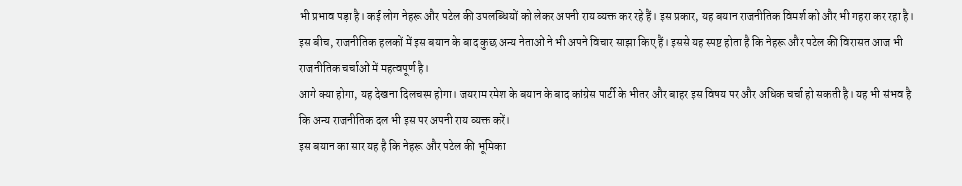भी प्रभाव पड़ा है। कई लोग नेहरू और पटेल की उपलब्धियों को लेकर अपनी राय व्यक्त कर रहे हैं। इस प्रकार, यह बयान राजनीतिक विमर्श को और भी गहरा कर रहा है।
इस बीच, राजनीतिक हलकों में इस बयान के बाद कुछ अन्य नेताओं ने भी अपने विचार साझा किए हैं। इससे यह स्पष्ट होता है कि नेहरू और पटेल की विरासत आज भी राजनीतिक चर्चाओं में महत्वपूर्ण है।
आगे क्या होगा, यह देखना दिलचस्प होगा। जयराम रमेश के बयान के बाद कांग्रेस पार्टी के भीतर और बाहर इस विषय पर और अधिक चर्चा हो सकती है। यह भी संभव है कि अन्य राजनीतिक दल भी इस पर अपनी राय व्यक्त करें।
इस बयान का सार यह है कि नेहरू और पटेल की भूमिका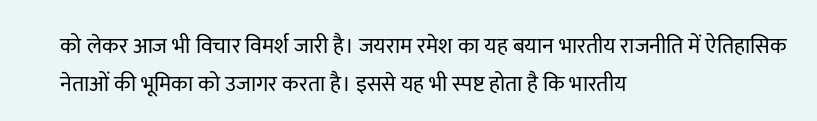को लेकर आज भी विचार विमर्श जारी है। जयराम रमेश का यह बयान भारतीय राजनीति में ऐतिहासिक नेताओं की भूमिका को उजागर करता है। इससे यह भी स्पष्ट होता है कि भारतीय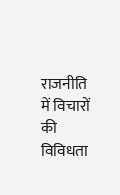राजनीति में विचारों की विविधता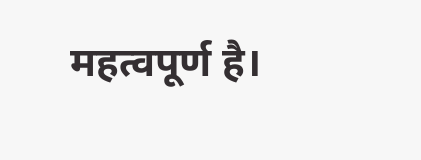महत्वपूर्ण है।